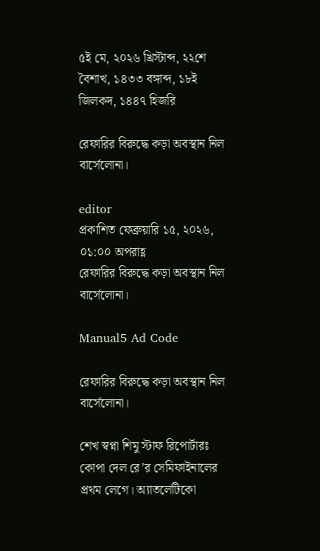৫ই মে, ২০২৬ খ্রিস্টাব্দ, ২২শে বৈশাখ, ১৪৩৩ বঙ্গাব্দ, ১৮ই জিলকদ, ১৪৪৭ হিজরি

রেফারির বিরুদ্ধে কড়া অবস্থান নিল বার্সেলোনা।

editor
প্রকাশিত ফেব্রুয়ারি ১৫, ২০২৬, ০১:০০ অপরাহ্ণ
রেফারির বিরুদ্ধে কড়া অবস্থান নিল বার্সেলোনা।

Manual5 Ad Code

রেফারির বিরুদ্ধে কড়া অবস্থান নিল বার্সেলোনা।

শেখ স্বপ্না শিমু স্টাফ রিপোর্টারঃ কোপা দেল রে’র সেমিফাইনালের প্রথম লেগে। অ্যাতলেটিকো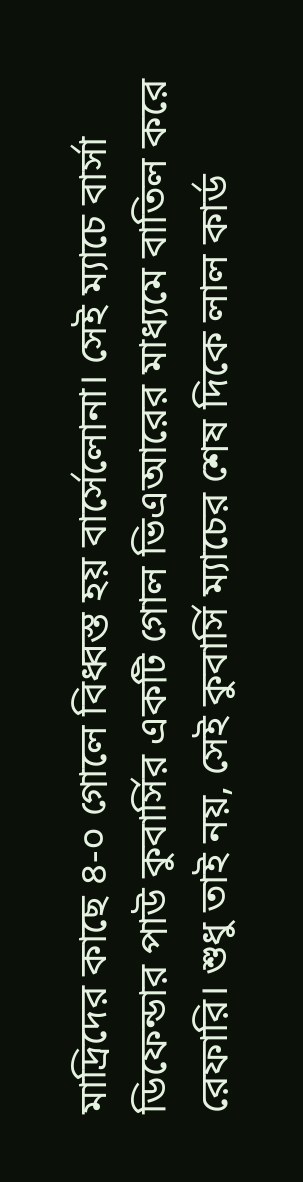মাদ্রিদের কাছে ৪-০ গোলে বিধ্বস্ত হয় বার্সেলোনা। সেই ম্যাচে বার্সা ডিফেন্ডার পাউ কুবার্সির একটি গোল ভিএআরের মাধ্যমে বাতিল করে রেফারি। শুধু তাই নয়, সেই কুবার্সি ম্যাচের শেষ দিকে লাল কার্ড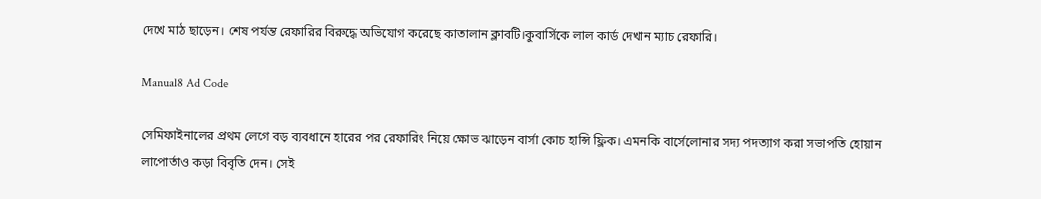দেখে মাঠ ছাড়েন। শেষ পর্যন্ত রেফারির বিরুদ্ধে অভিযোগ করেছে কাতালান ক্লাবটি।কুবার্সিকে লাল কার্ড দেখান ম্যাচ রেফারি।

Manual8 Ad Code

সেমিফাইনালের প্রথম লেগে বড় ব্যবধানে হারের পর রেফারিং নিয়ে ক্ষোভ ঝাড়েন বার্সা কোচ হান্সি ফ্লিক। এমনকি বার্সেলোনার সদ্য পদত্যাগ করা সভাপতি হোয়ান লাপোর্তাও কড়া বিবৃতি দেন। সেই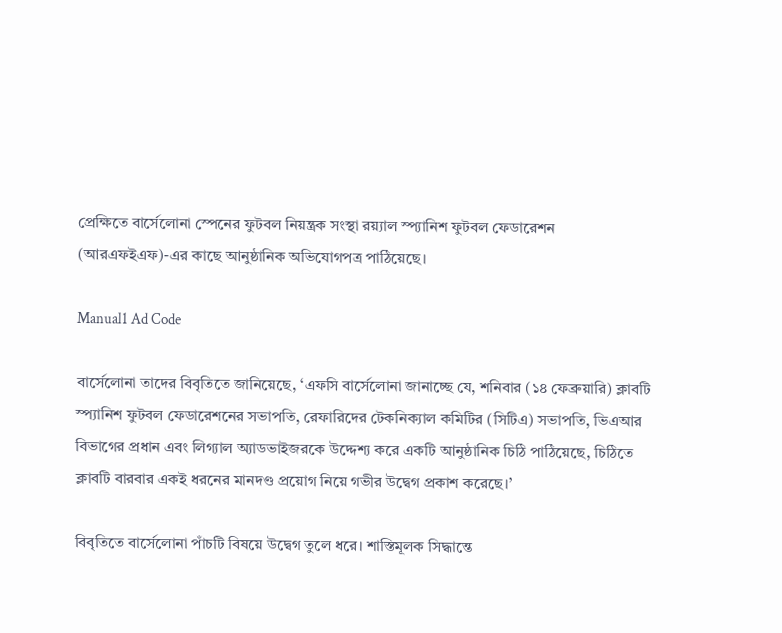প্রেক্ষিতে বার্সেলোনা স্পেনের ফুটবল নিয়ন্ত্রক সংস্থা র‌য়্যাল স্প্যানিশ ফুটবল ফেডারেশন (আরএফইএফ)-এর কাছে আনুষ্ঠানিক অভিযোগপত্র পাঠিয়েছে।

Manual1 Ad Code

বার্সেলোনা তাদের বিবৃতিতে জানিয়েছে, ‘এফসি বার্সেলোনা জানাচ্ছে যে, শনিবার (১৪ ফেব্রুয়ারি) ক্লাবটি স্প্যানিশ ফুটবল ফেডারেশনের সভাপতি, রেফারিদের টেকনিক্যাল কমিটির (সিটিএ) সভাপতি, ভিএআর বিভাগের প্রধান এবং লিগ্যাল অ্যাডভাইজরকে উদ্দেশ্য করে একটি আনুষ্ঠানিক চিঠি পাঠিয়েছে, চিঠিতে ক্লাবটি বারবার একই ধরনের মানদণ্ড প্রয়োগ নিয়ে গভীর উদ্বেগ প্রকাশ করেছে।’

বিবৃতিতে বার্সেলোনা পাঁচটি বিষয়ে উদ্বেগ তুলে ধরে। শাস্তিমূলক সিদ্ধান্তে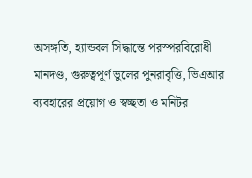অসঙ্গতি, হ্যান্ডবল সিদ্ধান্তে পরস্পরবিরোধী মানদণ্ড, গুরুত্বপূর্ণ ভুলের পুনরাবৃত্তি, ভিএআর ব্যবহারের প্রয়োগ ও স্বচ্ছতা ও মনিটর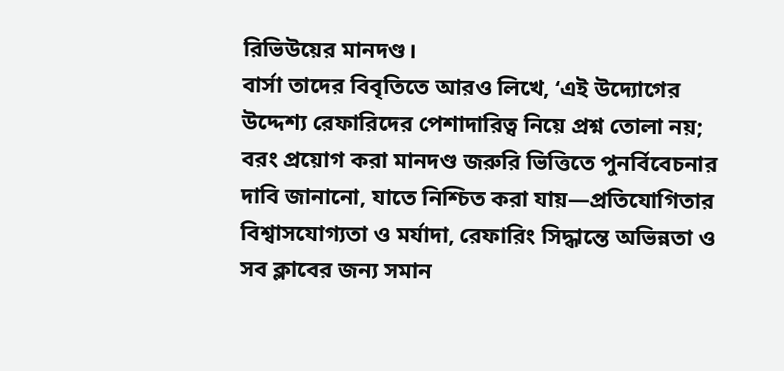রিভিউয়ের মানদণ্ড।
বার্সা তাদের বিবৃতিতে আরও লিখে, ‘এই উদ্যোগের উদ্দেশ্য রেফারিদের পেশাদারিত্ব নিয়ে প্রশ্ন তোলা নয়; বরং প্রয়োগ করা মানদণ্ড জরুরি ভিত্তিতে পুনর্বিবেচনার দাবি জানানো, যাতে নিশ্চিত করা যায়—প্রতিযোগিতার বিশ্বাসযোগ্যতা ও মর্যাদা, রেফারিং সিদ্ধান্তে অভিন্নতা ও সব ক্লাবের জন্য সমান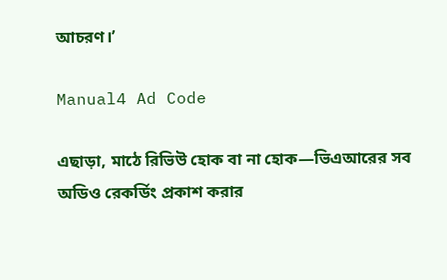আচরণ।’

Manual4 Ad Code

এছাড়া, মাঠে রিভিউ হোক বা না হোক—ভিএআরের সব অডিও রেকর্ডিং প্রকাশ করার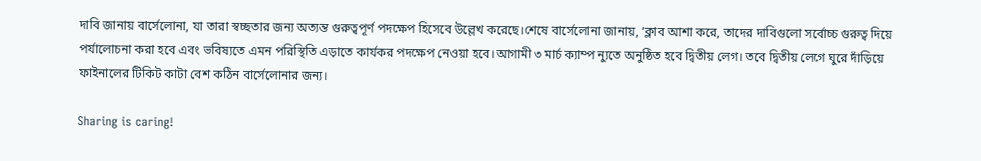দাবি জানায় বার্সেলোনা, যা তারা স্বচ্ছতার জন্য অত্যন্ত গুরুত্বপূর্ণ পদক্ষেপ হিসেবে উল্লেখ করেছে।শেষে বার্সেলোনা জানায়, ‘ক্লাব আশা করে, তাদের দাবিগুলো সর্বোচ্চ গুরুত্ব দিয়ে পর্যালোচনা করা হবে এবং ভবিষ্যতে এমন পরিস্থিতি এড়াতে কার্যকর পদক্ষেপ নেওয়া হবে।আগামী ৩ মার্চ ক্যাম্প ন্যুতে অনুষ্ঠিত হবে দ্বিতীয় লেগ। তবে দ্বিতীয় লেগে ঘুরে দাঁড়িয়ে ফাইনালের টিকিট কাটা বেশ কঠিন বার্সেলোনার জন্য।

Sharing is caring!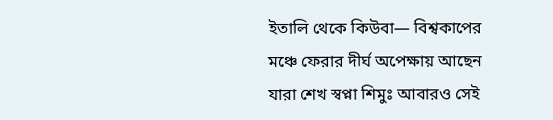ইতালি থেকে কিউবা— বিশ্বকাপের মঞ্চে ফেরার দীর্ঘ অপেক্ষায় আছেন যারা শেখ স্বপ্না শিমুঃ আবারও সেই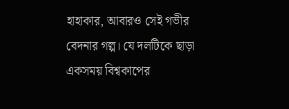হাহাকার, আবারও সেই গভীর বেদনার গল্প। যে দলটিকে ছাড়া একসময় বিশ্বকাপের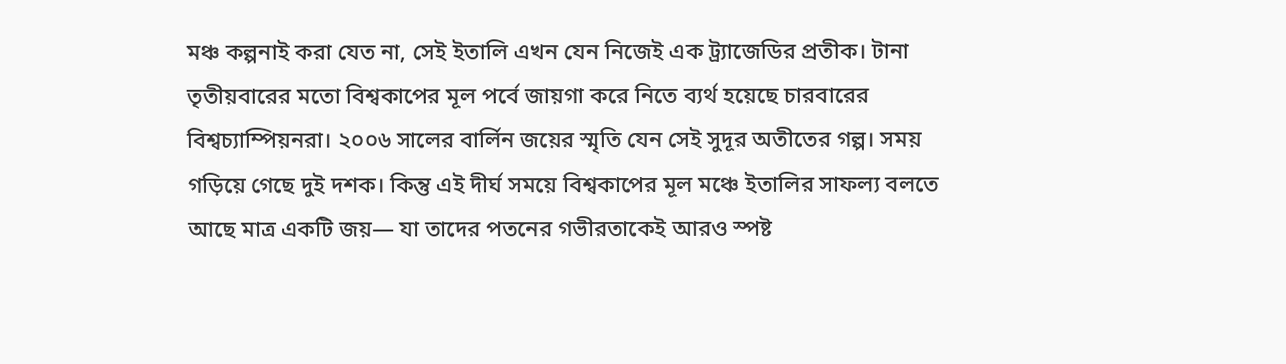মঞ্চ কল্পনাই করা যেত না, সেই ইতালি এখন যেন নিজেই এক ট্র্যাজেডির প্রতীক। টানা তৃতীয়বারের মতো বিশ্বকাপের মূল পর্বে জায়গা করে নিতে ব্যর্থ হয়েছে চারবারের বিশ্বচ্যাম্পিয়নরা। ২০০৬ সালের বার্লিন জয়ের স্মৃতি যেন সেই সুদূর অতীতের গল্প। সময় গড়িয়ে গেছে দুই দশক। কিন্তু এই দীর্ঘ সময়ে বিশ্বকাপের মূল মঞ্চে ইতালির সাফল্য বলতে আছে মাত্র একটি জয়— যা তাদের পতনের গভীরতাকেই আরও স্পষ্ট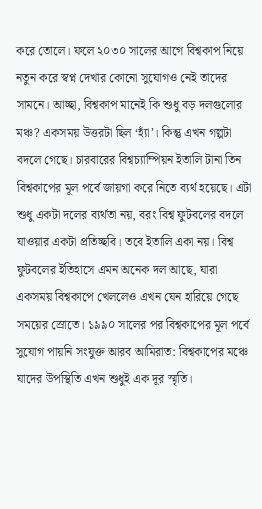করে তোলে। ফলে ২০৩০ সালের আগে বিশ্বকাপ নিয়ে নতুন করে স্বপ্ন দেখার কোনো সুযোগও নেই তাদের সামনে। আচ্ছা, বিশ্বকাপ মানেই কি শুধু বড় দলগুলোর মঞ্চ? একসময় উত্তরটা ছিল ‘হ্যাঁ’। কিন্তু এখন গল্পটা বদলে গেছে। চারবারের বিশ্বচ্যাম্পিয়ন ইতালি টানা তিন বিশ্বকাপের মূল পর্বে জায়গা করে নিতে ব্যর্থ হয়েছে। এটা শুধু একটা দলের ব্যর্থতা নয়, বরং বিশ্ব ফুটবলের বদলে যাওয়ার একটা প্রতিচ্ছবি। তবে ইতালি একা নয়। বিশ্ব ফুটবলের ইতিহাসে এমন অনেক দল আছে, যারা একসময় বিশ্বকাপে খেললেও এখন যেন হারিয়ে গেছে সময়ের স্রোতে। ১৯৯০ সালের পর বিশ্বকাপের মূল পর্বে সুযোগ পায়নি সংযুক্ত আরব আমিরাত: বিশ্বকাপের মঞ্চে যাদের উপস্থিতি এখন শুধুই এক দূর স্মৃতি।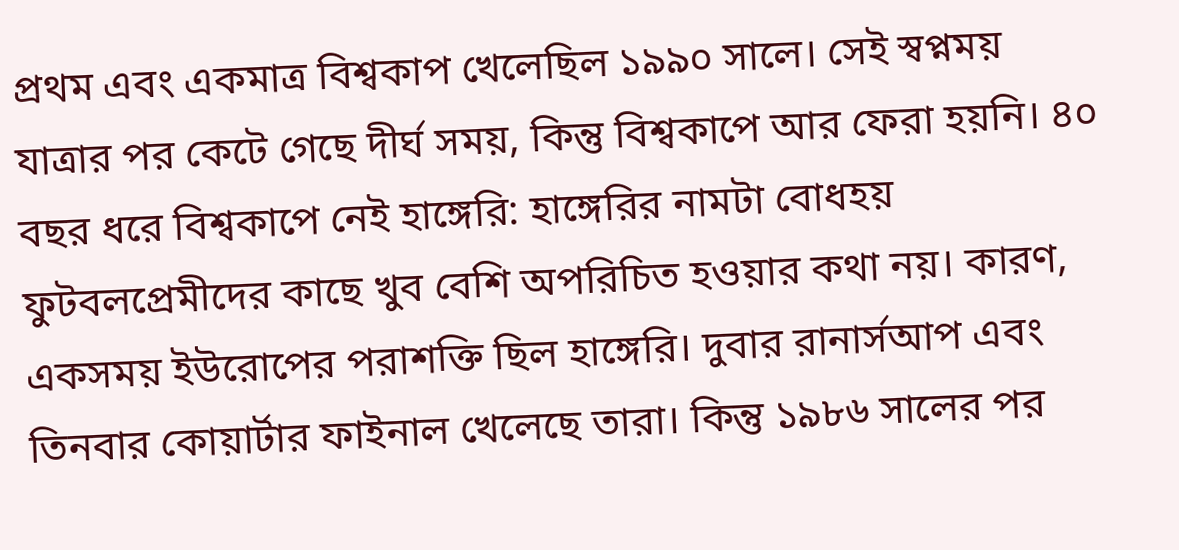প্রথম এবং একমাত্র বিশ্বকাপ খেলেছিল ১৯৯০ সালে। সেই স্বপ্নময় যাত্রার পর কেটে গেছে দীর্ঘ সময়, কিন্তু বিশ্বকাপে আর ফেরা হয়নি। ৪০ বছর ধরে বিশ্বকাপে নেই হাঙ্গেরি: হাঙ্গেরির নামটা বোধহয় ফুটবলপ্রেমীদের কাছে খুব বেশি অপরিচিত হওয়ার কথা নয়। কারণ, একসময় ইউরোপের পরাশক্তি ছিল হাঙ্গেরি। দুবার রানার্সআপ এবং তিনবার কোয়ার্টার ফাইনাল খেলেছে তারা। কিন্তু ১৯৮৬ সালের পর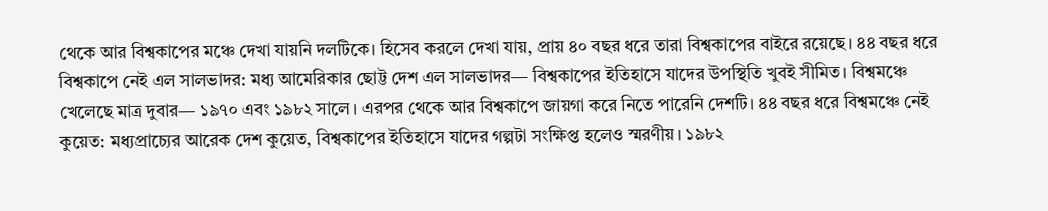থেকে আর বিশ্বকাপের মঞ্চে দেখা যায়নি দলটিকে। হিসেব করলে দেখা যায়, প্রায় ৪০ বছর ধরে তারা বিশ্বকাপের বাইরে রয়েছে। ৪৪ বছর ধরে বিশ্বকাপে নেই এল সালভাদর: মধ্য আমেরিকার ছোট্ট দেশ এল সালভাদর— বিশ্বকাপের ইতিহাসে যাদের উপস্থিতি খুবই সীমিত। বিশ্বমঞ্চে খেলেছে মাত্র দুবার— ১৯৭০ এবং ১৯৮২ সালে। এরপর থেকে আর বিশ্বকাপে জায়গা করে নিতে পারেনি দেশটি। ৪৪ বছর ধরে বিশ্বমঞ্চে নেই কুয়েত: মধ্যপ্রাচ্যের আরেক দেশ কুয়েত, বিশ্বকাপের ইতিহাসে যাদের গল্পটা সংক্ষিপ্ত হলেও স্মরণীয়। ১৯৮২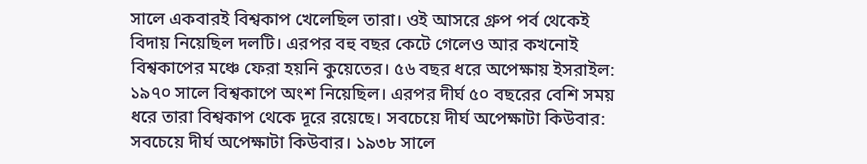সালে একবারই বিশ্বকাপ খেলেছিল তারা। ওই আসরে গ্রুপ পর্ব থেকেই বিদায় নিয়েছিল দলটি। এরপর বহু বছর কেটে গেলেও আর কখনোই বিশ্বকাপের মঞ্চে ফেরা হয়নি কুয়েতের। ৫৬ বছর ধরে অপেক্ষায় ইসরাইল: ১৯৭০ সালে বিশ্বকাপে অংশ নিয়েছিল। এরপর দীর্ঘ ৫০ বছরের বেশি সময় ধরে তারা বিশ্বকাপ থেকে দূরে রয়েছে। সবচেয়ে দীর্ঘ অপেক্ষাটা কিউবার: সবচেয়ে দীর্ঘ অপেক্ষাটা কিউবার। ১৯৩৮ সালে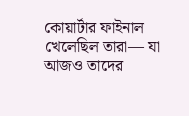কোয়ার্টার ফাইনাল খেলেছিল তারা— যা আজও তাদের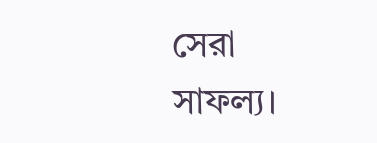সেরা সাফল্য।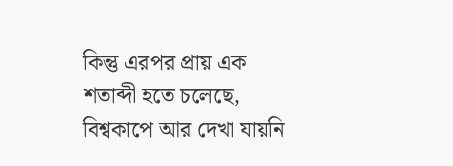কিন্তু এরপর প্রায় এক শতাব্দী হতে চলেছে, বিশ্বকাপে আর দেখা যায়নি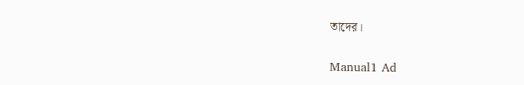তাদের।

Manual1 Ad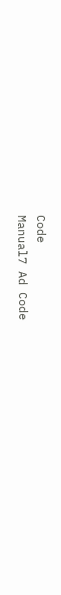Code
Manual7 Ad Code